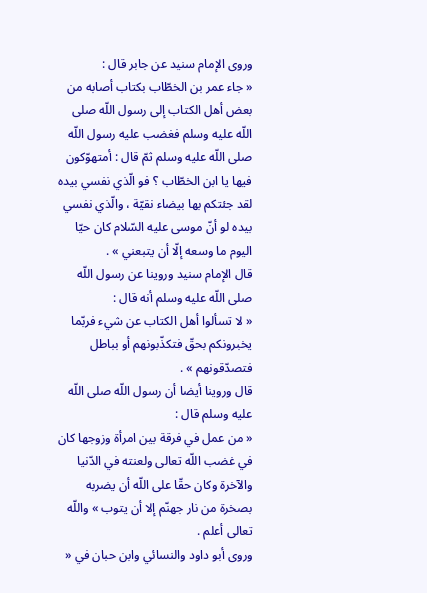وروى الإمام سنيد عن جابر قال :
« جاء عمر بن الخطّاب بكتاب أصابه من بعض أهل الكتاب إلى رسول اللّه صلى اللّه عليه وسلم فغضب عليه رسول اللّه صلى اللّه عليه وسلم ثمّ قال : أمتهوّكون فيها يا ابن الخطّاب ؟ فو الّذي نفسي بيده لقد جئتكم بها بيضاء نقيّة ، والّذي نفسي بيده لو أنّ موسى عليه السّلام كان حيّا اليوم ما وسعه إلّا أن يتبعني » .
قال الإمام سنيد وروينا عن رسول اللّه صلى اللّه عليه وسلم أنه قال :
« لا تسألوا أهل الكتاب عن شيء فربّما يخبرونكم بحقّ فتكذّبونهم أو بباطل فتصدّقونهم » .
قال وروينا أيضا أن رسول اللّه صلى اللّه عليه وسلم قال :
« من عمل في فرقة بين امرأة وزوجها كان في غضب اللّه تعالى ولعنته في الدّنيا والآخرة وكان حقّا على اللّه أن يضربه بصخرة من نار جهنّم إلا أن يتوب » واللّه تعالى أعلم .
وروى أبو داود والنسائي وابن حبان في «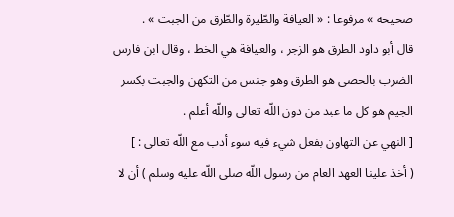صحيحه » مرفوعا : « العيافة والطّيرة والطّرق من الجبت » .
قال أبو داود الطرق هو الزجر ، والعيافة هي الخط ، وقال ابن فارس الضرب بالحصى هو الطرق وهو جنس من التكهن والجبت بكسر الجيم هو كل ما عبد من دون اللّه تعالى واللّه أعلم .
[ النهي عن التهاون بفعل شيء فيه سوء أدب مع اللّه تعالى : ]
( أخذ علينا العهد العام من رسول اللّه صلى اللّه عليه وسلم ) أن لا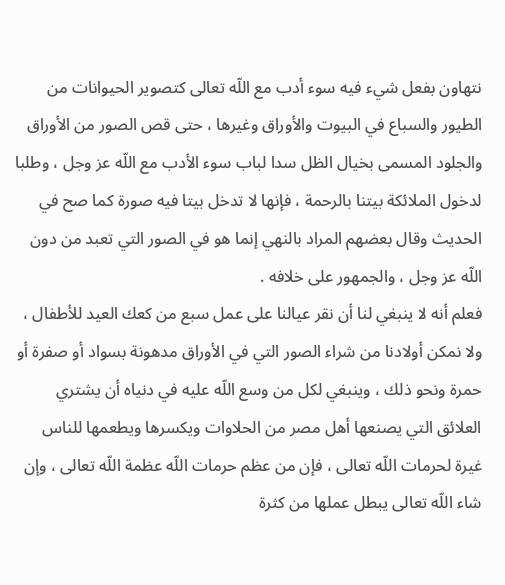نتهاون بفعل شيء فيه سوء أدب مع اللّه تعالى كتصوير الحيوانات من الطيور والسباع في البيوت والأوراق وغيرها ، حتى قص الصور من الأوراق والجلود المسمى بخيال الظل سدا لباب سوء الأدب مع اللّه عز وجل ، وطلبا لدخول الملائكة بيتنا بالرحمة ، فإنها لا تدخل بيتا فيه صورة كما صح في الحديث وقال بعضهم المراد بالنهي إنما هو في الصور التي تعبد من دون اللّه عز وجل ، والجمهور على خلافه .
فعلم أنه لا ينبغي لنا أن نقر عيالنا على عمل سبع من كعك العيد للأطفال ، ولا نمكن أولادنا من شراء الصور التي في الأوراق مدهونة بسواد أو صفرة أو حمرة ونحو ذلك ، وينبغي لكل من وسع اللّه عليه في دنياه أن يشتري العلائق التي يصنعها أهل مصر من الحلاوات ويكسرها ويطعمها للناس غيرة لحرمات اللّه تعالى ، فإن من عظم حرمات اللّه عظمة اللّه تعالى ، وإن شاء اللّه تعالى يبطل عملها من كثرة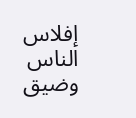إفلاس الناس وضيق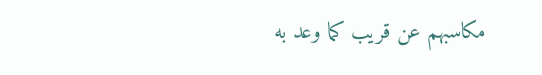مكاسبهم عن قريب كما وعد به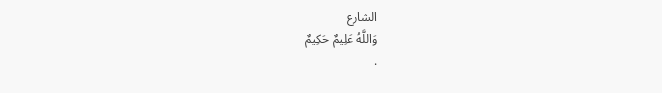الشارع
وَاللَّهُ عَلِيمٌ حَكِيمٌ
.